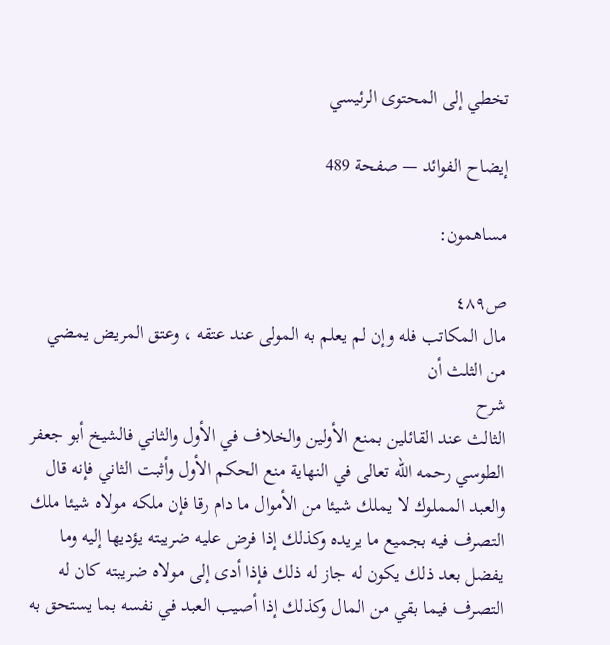تخطي إلى المحتوى الرئيسي

إيضاح الفوائد — صفحة 489

مساهمون:

ص٤٨٩
مال المكاتب فله وإن لم يعلم به المولى عند عتقه ، وعتق المريض يمضي من الثلث أن
شرح
الثالث عند القائلين بمنع الأولين والخلاف في الأول والثاني فالشيخ أبو جعفر الطوسي رحمه الله تعالى في النهاية منع الحكم الأول وأثبت الثاني فإنه قال والعبد المملوك لا يملك شيئا من الأموال ما دام رقا فإن ملكه مولاه شيئا ملك التصرف فيه بجميع ما يريده وكذلك إذا فرض عليه ضريبته يؤديها إليه وما يفضل بعد ذلك يكون له جاز له ذلك فإذا أدى إلى مولاه ضريبته كان له التصرف فيما بقي من المال وكذلك إذا أصيب العبد في نفسه بما يستحق به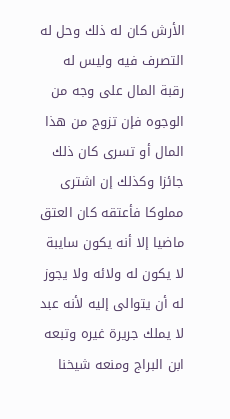الأرش كان له ذلك وحل له التصرف فيه وليس له رقبة المال على وجه من الوجوه فإن تزوج من هذا المال أو تسرى كان ذلك جائزا وكذلك إن اشترى مملوكا فأعتقه كان العتق ماضيا إلا أنه يكون سايبة لا يكون له ولائه ولا يجوز له أن يتوالى إليه لأنه عبد لا يملك جريرة غيره وتبعه ابن البراج ومنعه شيخنا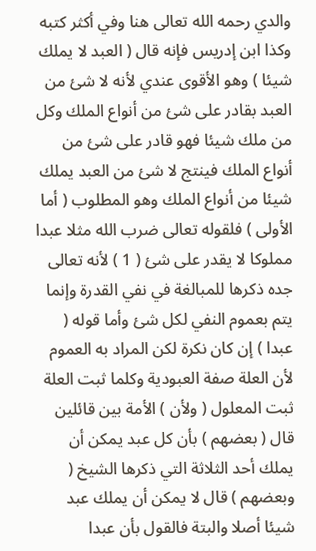والدي رحمه الله تعالى هنا وفي أكثر كتبه وكذا ابن إدريس فإنه قال ( العبد لا يملك شيئا ) وهو الأقوى عندي لأنه لا شئ من العبد بقادر على شئ من أنواع الملك وكل من ملك شيئا فهو قادر على شئ من أنواع الملك فينتج لا شئ من العبد يملك شيئا من أنواع الملك وهو المطلوب ( أما الأولى ) فلقوله تعالى ضرب الله مثلا عبدا مملوكا لا يقدر على شئ ( 1 ) لأنه تعالى جده ذكرها للمبالغة في نفي القدرة وإنما يتم بعموم النفي لكل شئ وأما قوله ( عبدا ) إن كان نكرة لكن المراد به العموم لأن العلة صفة العبودية وكلما ثبت العلة ثبت المعلول ( ولأن ) الأمة بين قائلين قال ( بعضهم ) بأن كل عبد يمكن أن يملك أحد الثلاثة التي ذكرها الشيخ ( وبعضهم ) قال لا يمكن أن يملك عبد شيئا أصلا والبتة فالقول بأن عبدا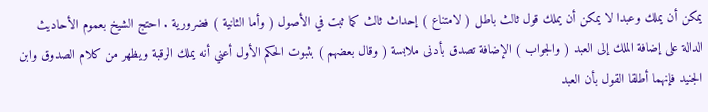يمكن أن يملك وعبدا لا يمكن أن يملك قول ثالث باطل ( لامتناع ) إحداث ثالث كما ثبت في الأصول ( وأما الثانية ) فضرورية . احتج الشيخ بعموم الأحاديث الدالة على إضافة الملك إلى العبد ( والجواب ) الإضافة تصدق بأدنى ملابسة ( وقال بعضهم ) بثبوت الحكم الأول أعني أنه يملك الرقبة ويظهر من كلام الصدوق وابن الجنيد فإنهما أطلقا القول بأن العبد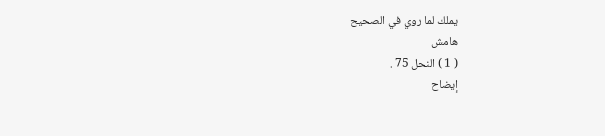يملك لما روي في الصحيح
هامش
( 1 ) النحل 75 .
إيضاح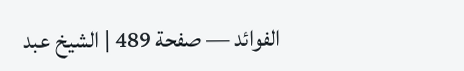الفوائد — صفحة 489 | الشيخ عبد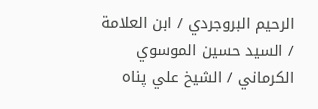الرحيم البروجردي / ابن العلامة / السيد حسين الموسوي الكرماني / الشيخ علي پناه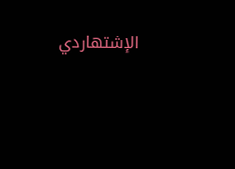الإشتهاردي